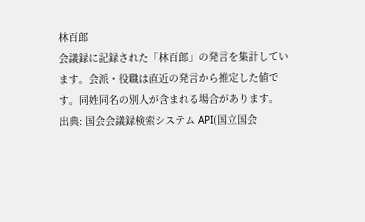林百郎
会議録に記録された「林百郎」の発言を集計しています。会派・役職は直近の発言から推定した値です。同姓同名の別人が含まれる場合があります。
出典: 国会会議録検索システム API(国立国会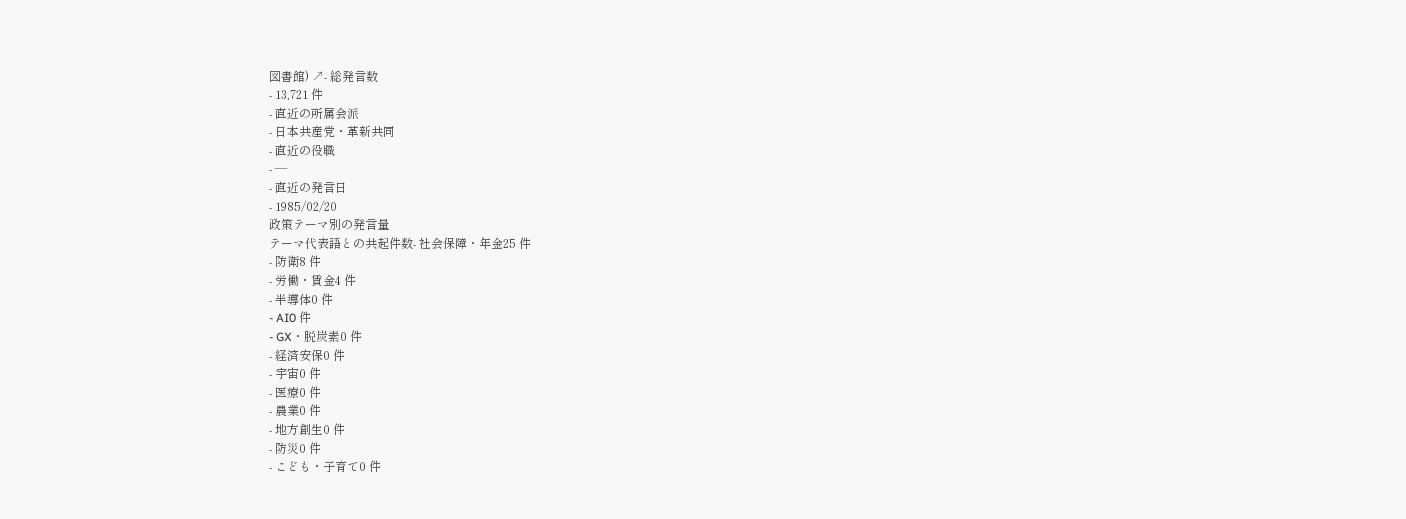図書館) ↗- 総発言数
- 13,721 件
- 直近の所属会派
- 日本共産党・革新共同
- 直近の役職
- —
- 直近の発言日
- 1985/02/20
政策テーマ別の発言量
テーマ代表語との共起件数- 社会保障・年金25 件
- 防衛8 件
- 労働・賃金4 件
- 半導体0 件
- AI0 件
- GX・脱炭素0 件
- 経済安保0 件
- 宇宙0 件
- 医療0 件
- 農業0 件
- 地方創生0 件
- 防災0 件
- こども・子育て0 件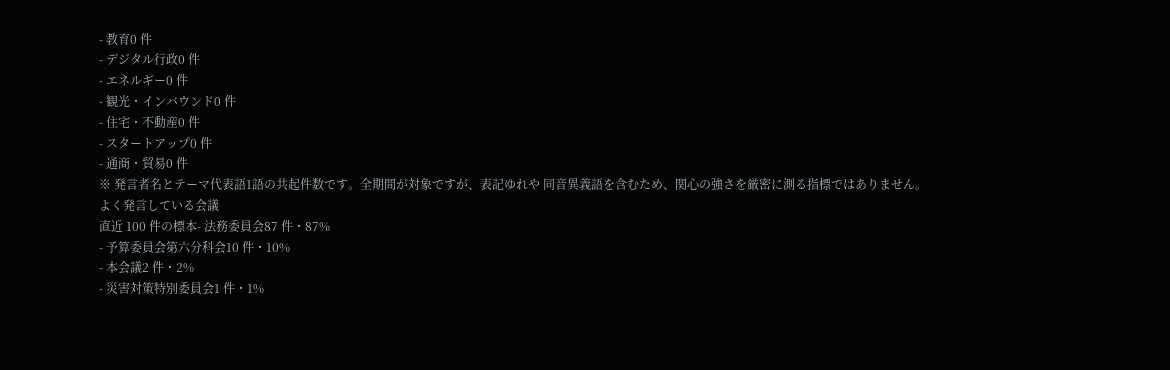- 教育0 件
- デジタル行政0 件
- エネルギー0 件
- 観光・インバウンド0 件
- 住宅・不動産0 件
- スタートアップ0 件
- 通商・貿易0 件
※ 発言者名とテーマ代表語1語の共起件数です。全期間が対象ですが、表記ゆれや 同音異義語を含むため、関心の強さを厳密に測る指標ではありません。
よく発言している会議
直近 100 件の標本- 法務委員会87 件・87%
- 予算委員会第六分科会10 件・10%
- 本会議2 件・2%
- 災害対策特別委員会1 件・1%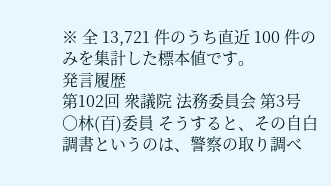※ 全 13,721 件のうち直近 100 件のみを集計した標本値です。
発言履歴
第102回 衆議院 法務委員会 第3号
○林(百)委員 そうすると、その自白調書というのは、警察の取り調べ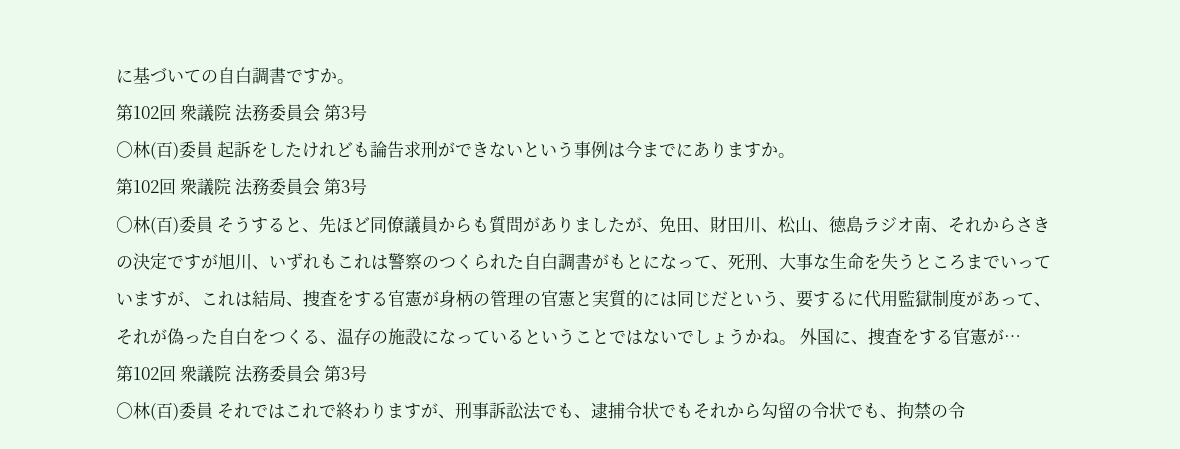に基づいての自白調書ですか。
第102回 衆議院 法務委員会 第3号
○林(百)委員 起訴をしたけれども論告求刑ができないという事例は今までにありますか。
第102回 衆議院 法務委員会 第3号
○林(百)委員 そうすると、先ほど同僚議員からも質問がありましたが、免田、財田川、松山、徳島ラジオ南、それからさきの決定ですが旭川、いずれもこれは警察のつくられた自白調書がもとになって、死刑、大事な生命を失うところまでいっていますが、これは結局、捜査をする官憲が身柄の管理の官憲と実質的には同じだという、要するに代用監獄制度があって、それが偽った自白をつくる、温存の施設になっているということではないでしょうかね。 外国に、捜査をする官憲が…
第102回 衆議院 法務委員会 第3号
○林(百)委員 それではこれで終わりますが、刑事訴訟法でも、逮捕令状でもそれから勾留の令状でも、拘禁の令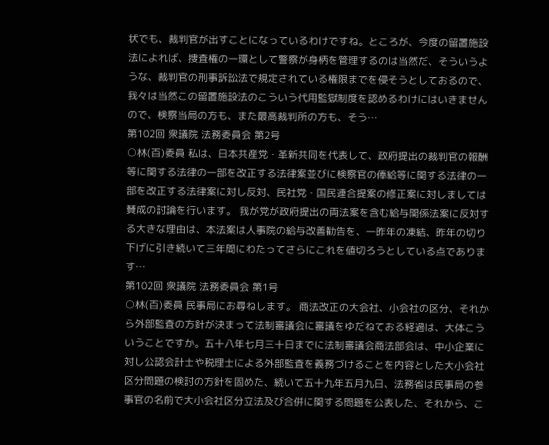状でも、裁判官が出すことになっているわけですね。ところが、今度の留置施設法によれば、捜査権の一環として警察が身柄を管理するのは当然だ、そういうような、裁判官の刑事訴訟法で規定されている権限までを侵そうとしておるので、我々は当然この留置施設法のこういう代用監獄制度を認めるわけにはいきませんので、検察当局の方も、また最高裁判所の方も、そう…
第102回 衆議院 法務委員会 第2号
○林(百)委員 私は、日本共産党・革新共同を代表して、政府提出の裁判官の報酬等に関する法律の一部を改正する法律案並びに検察官の俸給等に関する法律の一部を改正する法律案に対し反対、民社党・国民連合提案の修正案に対しましては賛成の討論を行います。 我が党が政府提出の両法案を含む給与関係法案に反対する大きな理由は、本法案は人事院の給与改善勧告を、一昨年の凍結、昨年の切り下げに引き続いて三年間にわたってさらにこれを値切ろうとしている点であります…
第102回 衆議院 法務委員会 第1号
○林(百)委員 民事局にお尋ねします。 商法改正の大会社、小会社の区分、それから外部監査の方針が決まって法制審議会に審議をゆだねておる経過は、大体こういうことですか。五十八年七月三十日までに法制審議会商法部会は、中小企業に対し公認会計士や税理士による外部監査を義務づけることを内容とした大小会社区分問題の検討の方針を固めた、続いて五十九年五月九日、法務省は民事局の参事官の名前で大小会社区分立法及び合併に関する問題を公表した、それから、こ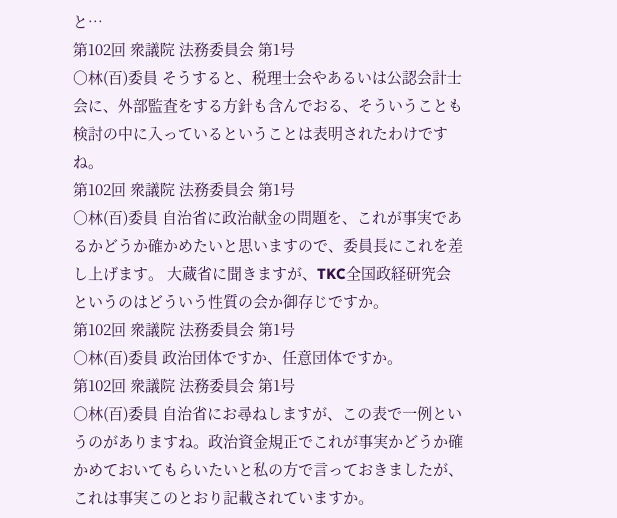と…
第102回 衆議院 法務委員会 第1号
○林(百)委員 そうすると、税理士会やあるいは公認会計士会に、外部監査をする方針も含んでおる、そういうことも検討の中に入っているということは表明されたわけですね。
第102回 衆議院 法務委員会 第1号
○林(百)委員 自治省に政治献金の問題を、これが事実であるかどうか確かめたいと思いますので、委員長にこれを差し上げます。 大蔵省に聞きますが、TKC全国政経研究会というのはどういう性質の会か御存じですか。
第102回 衆議院 法務委員会 第1号
○林(百)委員 政治団体ですか、任意団体ですか。
第102回 衆議院 法務委員会 第1号
○林(百)委員 自治省にお尋ねしますが、この表で一例というのがありますね。政治資金規正でこれが事実かどうか確かめておいてもらいたいと私の方で言っておきましたが、これは事実このとおり記載されていますか。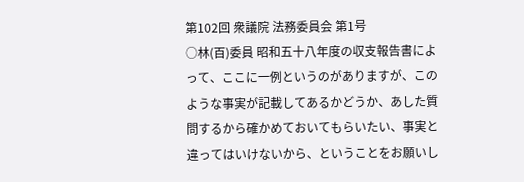第102回 衆議院 法務委員会 第1号
○林(百)委員 昭和五十八年度の収支報告書によって、ここに一例というのがありますが、このような事実が記載してあるかどうか、あした質問するから確かめておいてもらいたい、事実と違ってはいけないから、ということをお願いし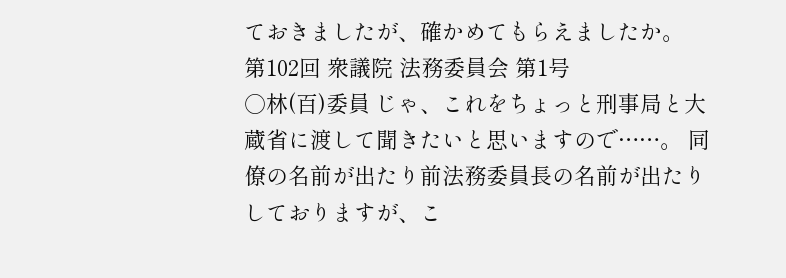ておきましたが、確かめてもらえましたか。
第102回 衆議院 法務委員会 第1号
○林(百)委員 じゃ、これをちょっと刑事局と大蔵省に渡して聞きたいと思いますので……。 同僚の名前が出たり前法務委員長の名前が出たりしておりますが、こ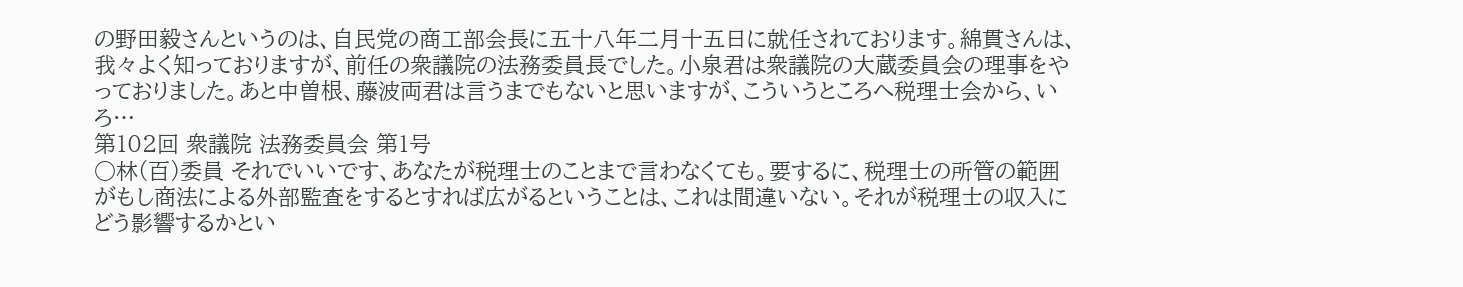の野田毅さんというのは、自民党の商工部会長に五十八年二月十五日に就任されております。綿貫さんは、我々よく知っておりますが、前任の衆議院の法務委員長でした。小泉君は衆議院の大蔵委員会の理事をやっておりました。あと中曽根、藤波両君は言うまでもないと思いますが、こういうところへ税理士会から、いろ…
第102回 衆議院 法務委員会 第1号
○林(百)委員 それでいいです、あなたが税理士のことまで言わなくても。要するに、税理士の所管の範囲がもし商法による外部監査をするとすれば広がるということは、これは間違いない。それが税理士の収入にどう影響するかとい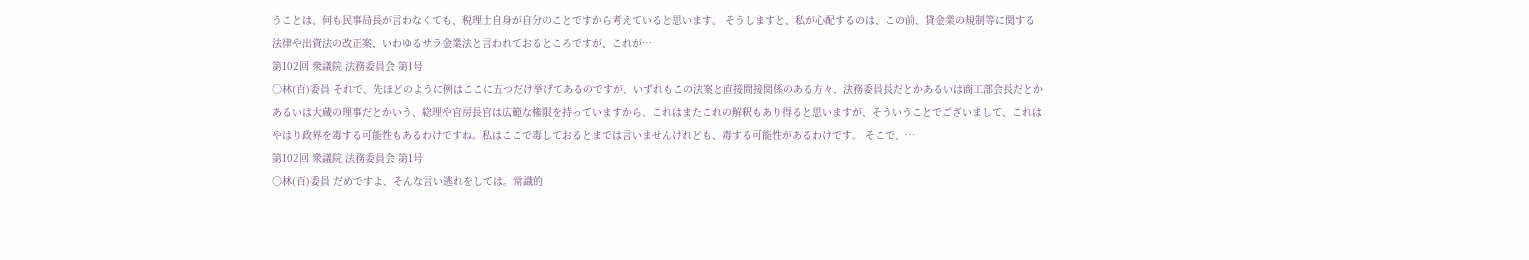うことは、何も民事局長が言わなくても、税理士自身が自分のことですから考えていると思います。 そうしますと、私が心配するのは、この前、貸金業の規制等に関する法律や出資法の改正案、いわゆるサラ金業法と言われておるところですが、これが…
第102回 衆議院 法務委員会 第1号
○林(百)委員 それで、先ほどのように例はここに五つだけ挙げてあるのですが、いずれもこの法案と直接間接関係のある方々、法務委員長だとかあるいは商工部会長だとかあるいは大蔵の理事だとかいう、総理や官房長官は広範な権限を持っていますから、これはまたこれの解釈もあり得ると思いますが、そういうことでございまして、これはやはり政界を毒する可能性もあるわけですね。私はここで毒しておるとまでは言いませんけれども、毒する可能性があるわけです。 そこで、…
第102回 衆議院 法務委員会 第1号
○林(百)委員 だめですよ、そんな言い逃れをしては。常識的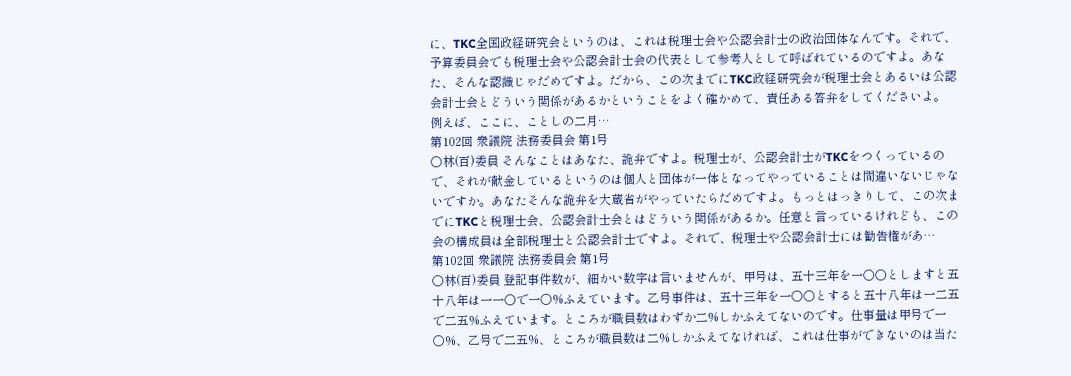に、TKC全国政経研究会というのは、これは税理士会や公認会計士の政治団体なんです。それで、予算委員会でも税理士会や公認会計士会の代表として参考人として呼ばれているのですよ。あなた、そんな認識じゃだめですよ。だから、この次までにTKC政経研究会が税理士会とあるいは公認会計士会とどういう関係があるかということをよく確かめて、責任ある答弁をしてくださいよ。 例えば、ここに、ことしの二月…
第102回 衆議院 法務委員会 第1号
○林(百)委員 そんなことはあなた、詭弁ですよ。税理士が、公認会計士がTKCをつくっているので、それが献金しているというのは個人と団体が一体となってやっていることは間違いないじゃないですか。あなたそんな詭弁を大蔵省がやっていたらだめですよ。もっとはっきりして、この次までにTKCと税理士会、公認会計士会とはどういう関係があるか。任意と言っているけれども、この会の構成員は全部税理士と公認会計士ですよ。それで、税理士や公認会計士には勧告権があ…
第102回 衆議院 法務委員会 第1号
○林(百)委員 登記事件数が、細かい数字は言いませんが、甲号は、五十三年を一〇〇としますと五十八年は一一〇で一〇%ふえています。乙号事件は、五十三年を一〇〇とすると五十八年は一二五で二五%ふえています。ところが職員数はわずか二%しかふえてないのです。仕事量は甲号で一〇%、乙号で二五%、ところが職員数は二%しかふえてなければ、これは仕事ができないのは当た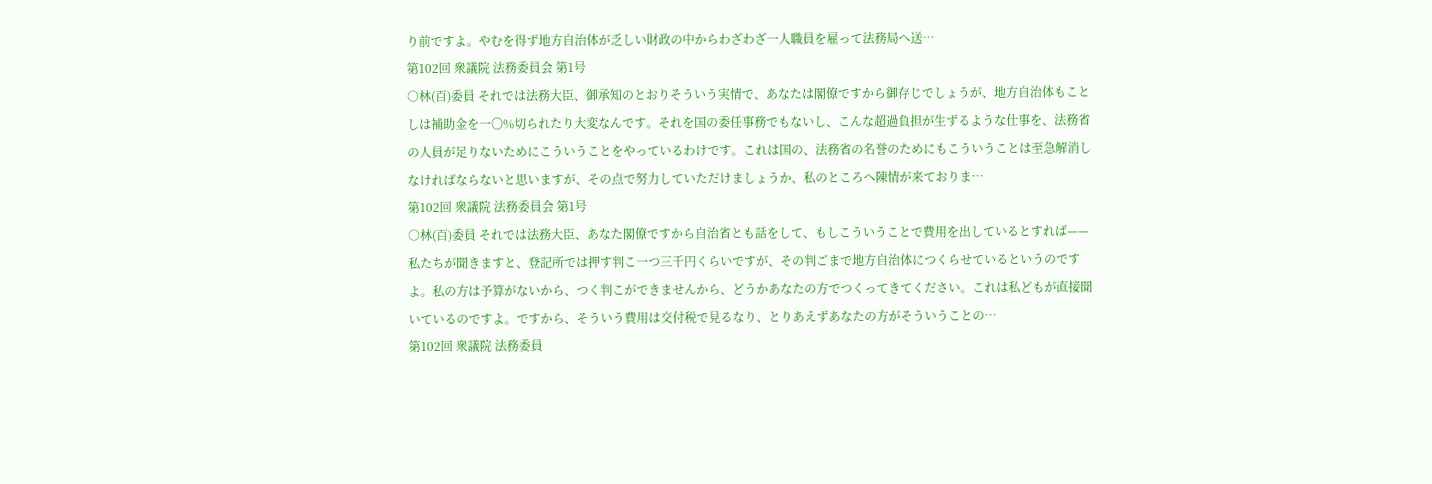り前ですよ。やむを得ず地方自治体が乏しい財政の中からわざわざ一人職員を雇って法務局へ送…
第102回 衆議院 法務委員会 第1号
○林(百)委員 それでは法務大臣、御承知のとおりそういう実情で、あなたは閣僚ですから御存じでしょうが、地方自治体もことしは補助金を一〇%切られたり大変なんです。それを国の委任事務でもないし、こんな超過負担が生ずるような仕事を、法務省の人員が足りないためにこういうことをやっているわけです。これは国の、法務省の名誉のためにもこういうことは至急解消しなければならないと思いますが、その点で努力していただけましょうか、私のところへ陳情が来ておりま…
第102回 衆議院 法務委員会 第1号
○林(百)委員 それでは法務大臣、あなた閣僚ですから自治省とも話をして、もしこういうことで費用を出しているとすれば——私たちが聞きますと、登記所では押す判こ一つ三千円くらいですが、その判ごまで地方自治体につくらせているというのですよ。私の方は予算がないから、つく判こができませんから、どうかあなたの方でつくってきてください。これは私どもが直接聞いているのですよ。ですから、そういう費用は交付税で見るなり、とりあえずあなたの方がそういうことの…
第102回 衆議院 法務委員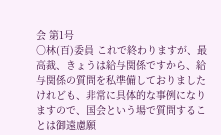会 第1号
○林(百)委員 これで終わりますが、最高裁、きょうは給与関係ですから、給与関係の質問を私準備しておりましたけれども、非常に具体的な事例になりますので、国会という場で質問することは御遠慮願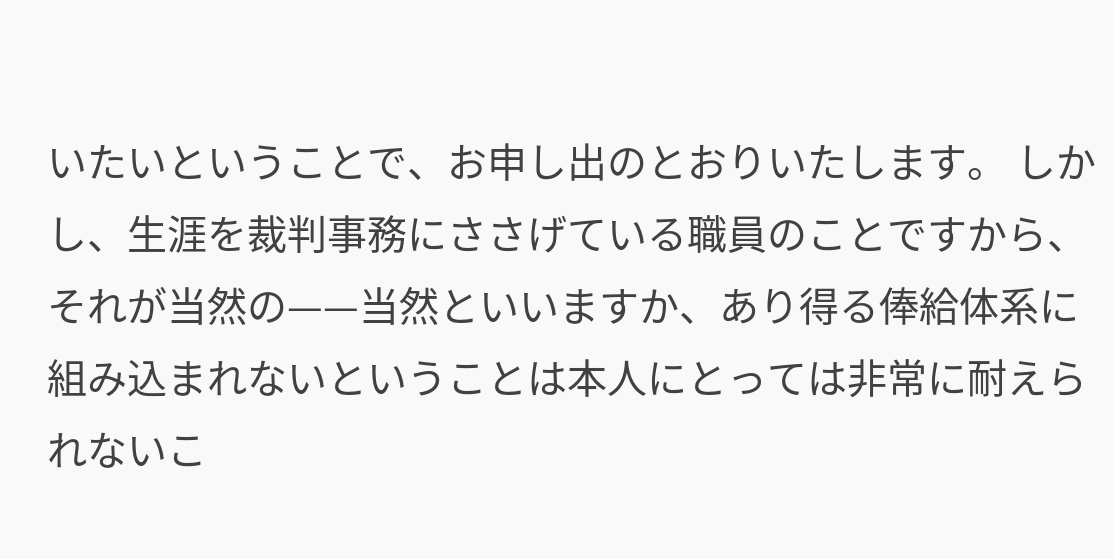いたいということで、お申し出のとおりいたします。 しかし、生涯を裁判事務にささげている職員のことですから、それが当然の——当然といいますか、あり得る俸給体系に組み込まれないということは本人にとっては非常に耐えられないこ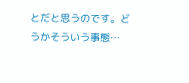とだと思うのです。どうかそういう事態…